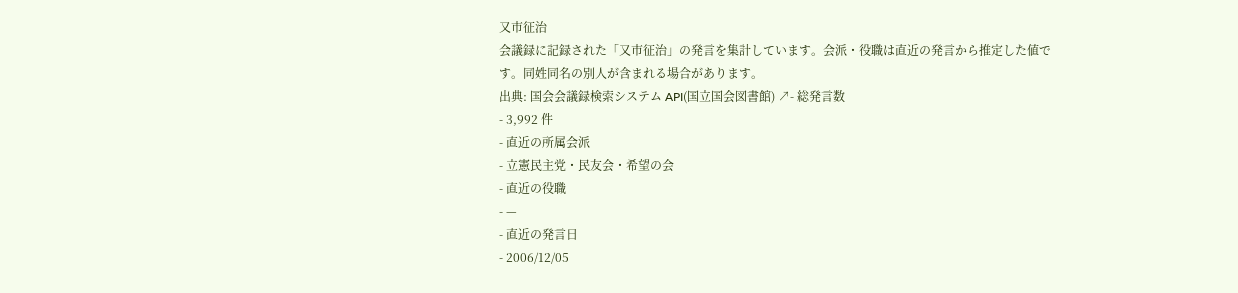又市征治
会議録に記録された「又市征治」の発言を集計しています。会派・役職は直近の発言から推定した値です。同姓同名の別人が含まれる場合があります。
出典: 国会会議録検索システム API(国立国会図書館) ↗- 総発言数
- 3,992 件
- 直近の所属会派
- 立憲民主党・民友会・希望の会
- 直近の役職
- —
- 直近の発言日
- 2006/12/05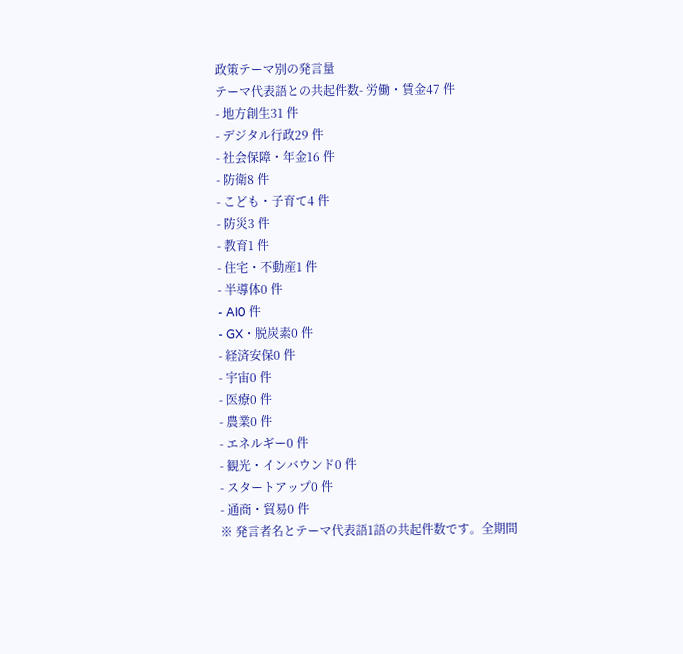政策テーマ別の発言量
テーマ代表語との共起件数- 労働・賃金47 件
- 地方創生31 件
- デジタル行政29 件
- 社会保障・年金16 件
- 防衛8 件
- こども・子育て4 件
- 防災3 件
- 教育1 件
- 住宅・不動産1 件
- 半導体0 件
- AI0 件
- GX・脱炭素0 件
- 経済安保0 件
- 宇宙0 件
- 医療0 件
- 農業0 件
- エネルギー0 件
- 観光・インバウンド0 件
- スタートアップ0 件
- 通商・貿易0 件
※ 発言者名とテーマ代表語1語の共起件数です。全期間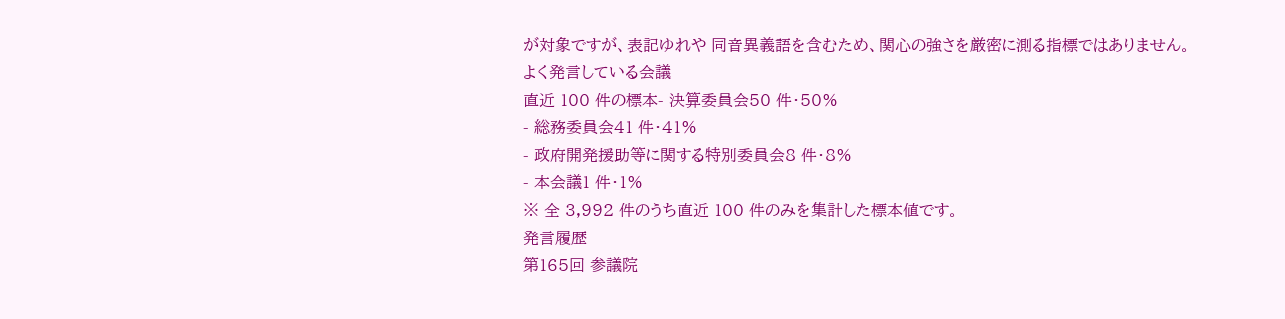が対象ですが、表記ゆれや 同音異義語を含むため、関心の強さを厳密に測る指標ではありません。
よく発言している会議
直近 100 件の標本- 決算委員会50 件・50%
- 総務委員会41 件・41%
- 政府開発援助等に関する特別委員会8 件・8%
- 本会議1 件・1%
※ 全 3,992 件のうち直近 100 件のみを集計した標本値です。
発言履歴
第165回 参議院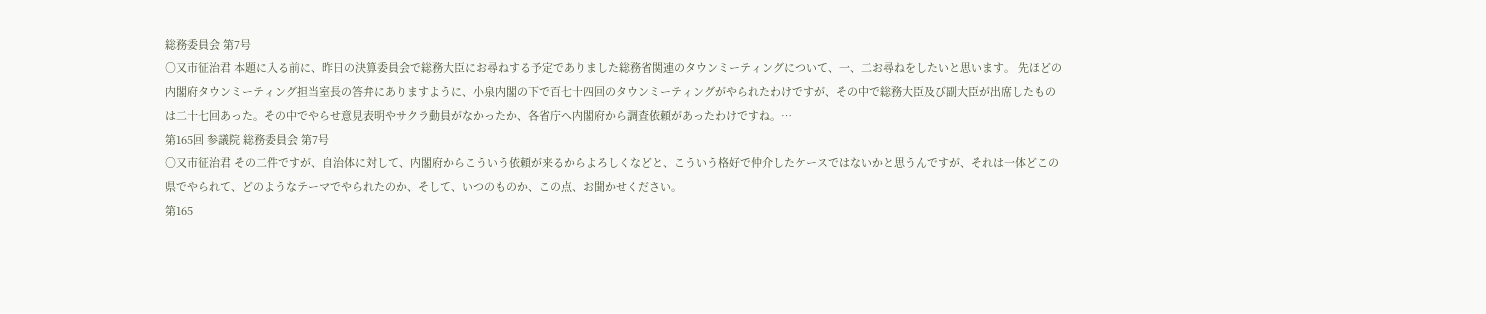総務委員会 第7号
○又市征治君 本題に入る前に、昨日の決算委員会で総務大臣にお尋ねする予定でありました総務省関連のタウンミーティングについて、一、二お尋ねをしたいと思います。 先ほどの内閣府タウンミーティング担当室長の答弁にありますように、小泉内閣の下で百七十四回のタウンミーティングがやられたわけですが、その中で総務大臣及び副大臣が出席したものは二十七回あった。その中でやらせ意見表明やサクラ動員がなかったか、各省庁へ内閣府から調査依頼があったわけですね。…
第165回 参議院 総務委員会 第7号
○又市征治君 その二件ですが、自治体に対して、内閣府からこういう依頼が来るからよろしくなどと、こういう格好で仲介したケースではないかと思うんですが、それは一体どこの県でやられて、どのようなテーマでやられたのか、そして、いつのものか、この点、お聞かせください。
第165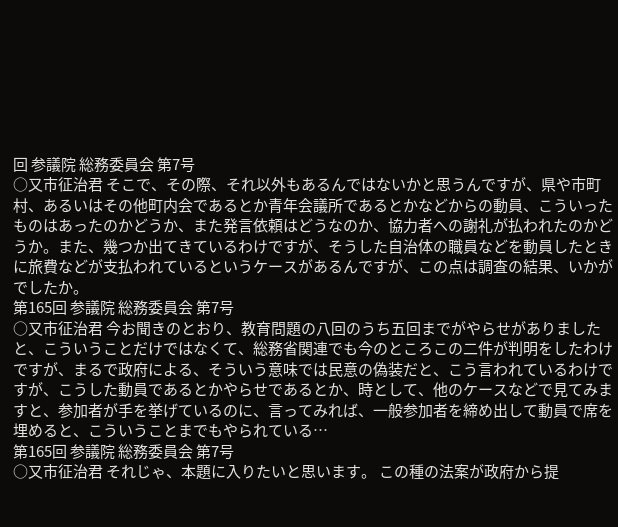回 参議院 総務委員会 第7号
○又市征治君 そこで、その際、それ以外もあるんではないかと思うんですが、県や市町村、あるいはその他町内会であるとか青年会議所であるとかなどからの動員、こういったものはあったのかどうか、また発言依頼はどうなのか、協力者への謝礼が払われたのかどうか。また、幾つか出てきているわけですが、そうした自治体の職員などを動員したときに旅費などが支払われているというケースがあるんですが、この点は調査の結果、いかがでしたか。
第165回 参議院 総務委員会 第7号
○又市征治君 今お聞きのとおり、教育問題の八回のうち五回までがやらせがありましたと、こういうことだけではなくて、総務省関連でも今のところこの二件が判明をしたわけですが、まるで政府による、そういう意味では民意の偽装だと、こう言われているわけですが、こうした動員であるとかやらせであるとか、時として、他のケースなどで見てみますと、参加者が手を挙げているのに、言ってみれば、一般参加者を締め出して動員で席を埋めると、こういうことまでもやられている…
第165回 参議院 総務委員会 第7号
○又市征治君 それじゃ、本題に入りたいと思います。 この種の法案が政府から提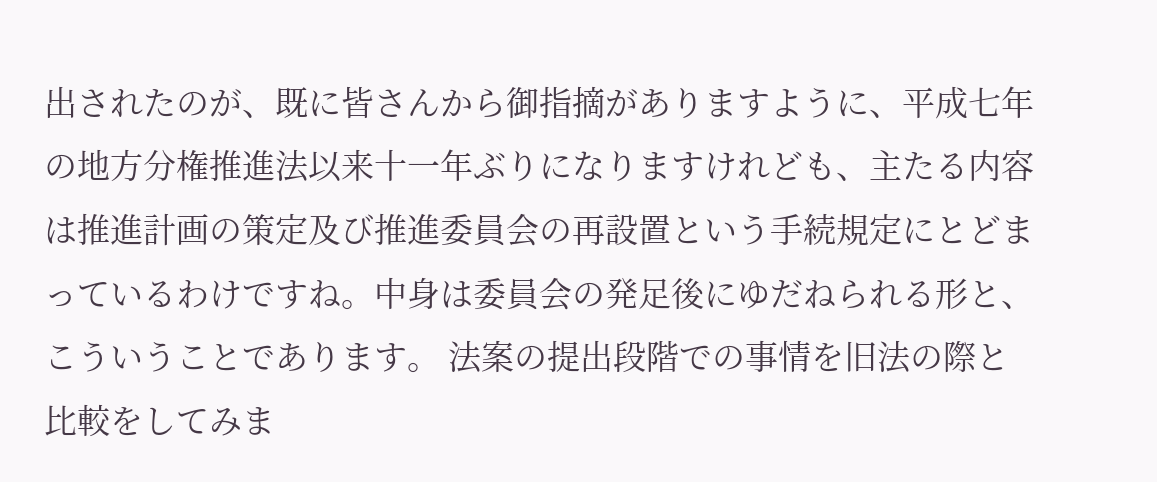出されたのが、既に皆さんから御指摘がありますように、平成七年の地方分権推進法以来十一年ぶりになりますけれども、主たる内容は推進計画の策定及び推進委員会の再設置という手続規定にとどまっているわけですね。中身は委員会の発足後にゆだねられる形と、こういうことであります。 法案の提出段階での事情を旧法の際と比較をしてみま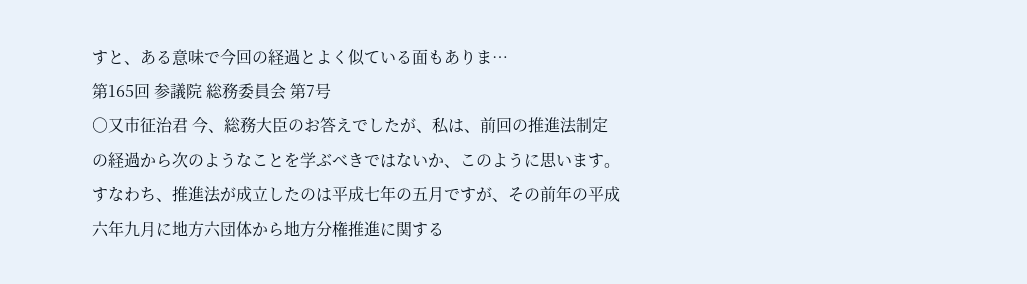すと、ある意味で今回の経過とよく似ている面もありま…
第165回 参議院 総務委員会 第7号
○又市征治君 今、総務大臣のお答えでしたが、私は、前回の推進法制定の経過から次のようなことを学ぶべきではないか、このように思います。すなわち、推進法が成立したのは平成七年の五月ですが、その前年の平成六年九月に地方六団体から地方分権推進に関する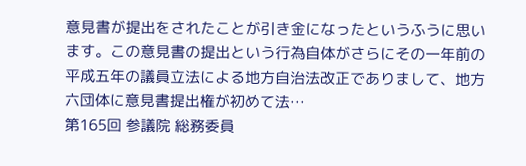意見書が提出をされたことが引き金になったというふうに思います。この意見書の提出という行為自体がさらにその一年前の平成五年の議員立法による地方自治法改正でありまして、地方六団体に意見書提出権が初めて法…
第165回 参議院 総務委員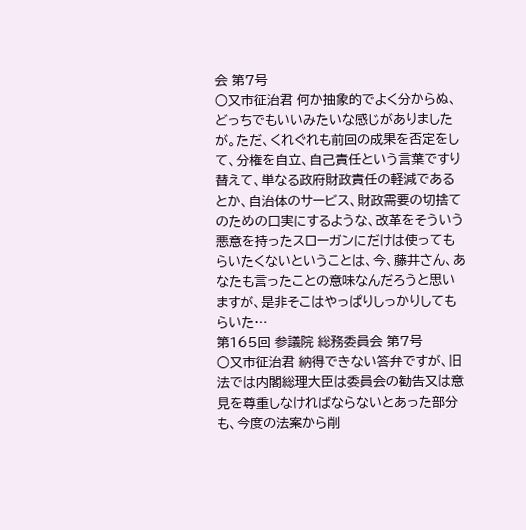会 第7号
○又市征治君 何か抽象的でよく分からぬ、どっちでもいいみたいな感じがありましたが。ただ、くれぐれも前回の成果を否定をして、分権を自立、自己責任という言葉ですり替えて、単なる政府財政責任の軽減であるとか、自治体のサービス、財政需要の切捨てのための口実にするような、改革をそういう悪意を持ったスローガンにだけは使ってもらいたくないということは、今、藤井さん、あなたも言ったことの意味なんだろうと思いますが、是非そこはやっぱりしっかりしてもらいた…
第165回 参議院 総務委員会 第7号
○又市征治君 納得できない答弁ですが、旧法では内閣総理大臣は委員会の勧告又は意見を尊重しなければならないとあった部分も、今度の法案から削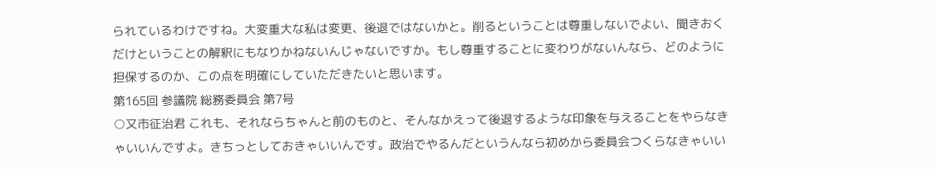られているわけですね。大変重大な私は変更、後退ではないかと。削るということは尊重しないでよい、聞きおくだけということの解釈にもなりかねないんじゃないですか。もし尊重することに変わりがないんなら、どのように担保するのか、この点を明確にしていただきたいと思います。
第165回 参議院 総務委員会 第7号
○又市征治君 これも、それならちゃんと前のものと、そんなかえって後退するような印象を与えることをやらなきゃいいんですよ。きちっとしておきゃいいんです。政治でやるんだというんなら初めから委員会つくらなきゃいい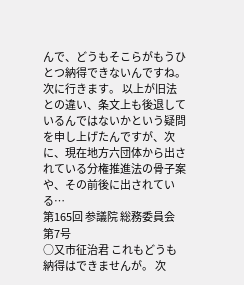んで、どうもそこらがもうひとつ納得できないんですね。 次に行きます。 以上が旧法との違い、条文上も後退しているんではないかという疑問を申し上げたんですが、次に、現在地方六団体から出されている分権推進法の骨子案や、その前後に出されている…
第165回 参議院 総務委員会 第7号
○又市征治君 これもどうも納得はできませんが。 次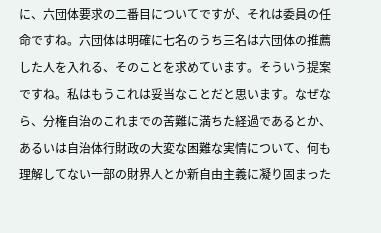に、六団体要求の二番目についてですが、それは委員の任命ですね。六団体は明確に七名のうち三名は六団体の推薦した人を入れる、そのことを求めています。そういう提案ですね。私はもうこれは妥当なことだと思います。なぜなら、分権自治のこれまでの苦難に満ちた経過であるとか、あるいは自治体行財政の大変な困難な実情について、何も理解してない一部の財界人とか新自由主義に凝り固まった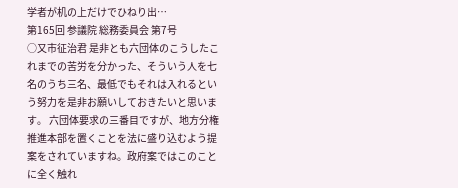学者が机の上だけでひねり出…
第165回 参議院 総務委員会 第7号
○又市征治君 是非とも六団体のこうしたこれまでの苦労を分かった、そういう人を七名のうち三名、最低でもそれは入れるという努力を是非お願いしておきたいと思います。 六団体要求の三番目ですが、地方分権推進本部を置くことを法に盛り込むよう提案をされていますね。政府案ではこのことに全く触れ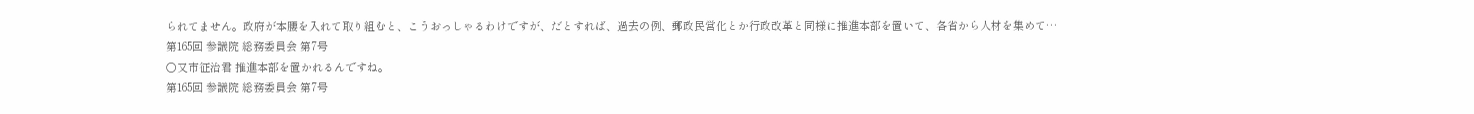られてません。政府が本腰を入れて取り組むと、こうおっしゃるわけですが、だとすれば、過去の例、郵政民営化とか行政改革と同様に推進本部を置いて、各省から人材を集めて…
第165回 参議院 総務委員会 第7号
○又市征治君 推進本部を置かれるんですね。
第165回 参議院 総務委員会 第7号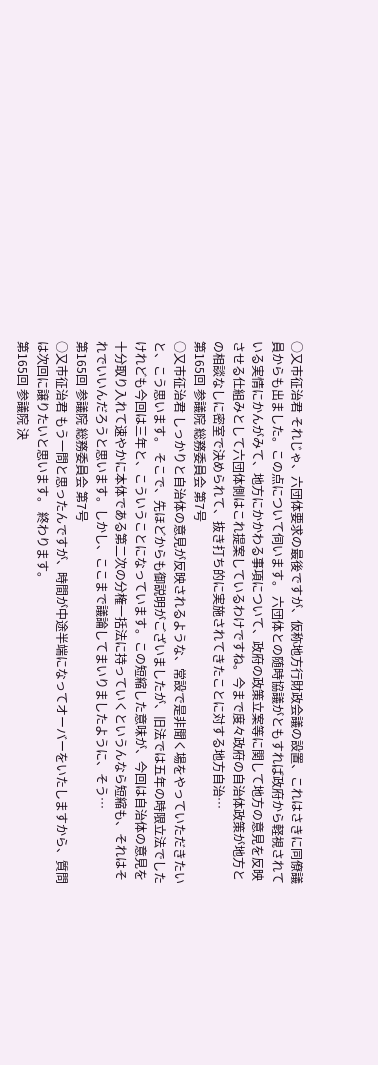○又市征治君 それじゃ、六団体要求の最後ですが、仮称地方行財政会議の設置、これはさきに同僚議員からも出ました。この点について伺います。 六団体との随時協議がともすれば政府から軽視されている実情にかんがみて、地方にかかわる事項について、政府の政策立案等に関して地方の意見を反映させる仕組みとして六団体側はこれ提案しているわけですね。今まで度々政府の自治体政策が地方との相談なしに密室で決められて、抜き打ち的に実施されてきたことに対する地方自治…
第165回 参議院 総務委員会 第7号
○又市征治君 しっかりと自治体の意見が反映されるような、常設で是非聞く場をやっていただきたいと、こう思います。 そこで、先ほどからも御説明がございましたが、旧法では五年の時限立法でしたけれども今回は三年と、こういうことになっています。この短縮した意味が、今回は自治体の意見を十分取り入れて速やかに本体である第二次の分権一括法に持っていくというんなら短縮も、それはそれでいいんだろうと思います。しかし、ここまで議論してまいりましたように、そう…
第165回 参議院 総務委員会 第7号
○又市征治君 もう一問と思ったんですが、時間が中途半端になってオーバーをいたしますから、質問は次回に譲りたいと思います。 終わります。
第165回 参議院 決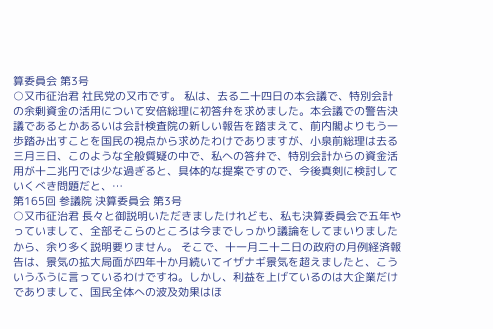算委員会 第3号
○又市征治君 社民党の又市です。 私は、去る二十四日の本会議で、特別会計の余剰資金の活用について安倍総理に初答弁を求めました。本会議での警告決議であるとかあるいは会計検査院の新しい報告を踏まえて、前内閣よりもう一歩踏み出すことを国民の視点から求めたわけでありますが、小泉前総理は去る三月三日、このような全般質疑の中で、私への答弁で、特別会計からの資金活用が十二兆円では少な過ぎると、具体的な提案ですので、今後真剣に検討していくべき問題だと、…
第165回 参議院 決算委員会 第3号
○又市征治君 長々と御説明いただきましたけれども、私も決算委員会で五年やっていまして、全部そこらのところは今までしっかり議論をしてまいりましたから、余り多く説明要りません。 そこで、十一月二十二日の政府の月例経済報告は、景気の拡大局面が四年十か月続いてイザナギ景気を超えましたと、こういうふうに言っているわけですね。しかし、利益を上げているのは大企業だけでありまして、国民全体への波及効果はほ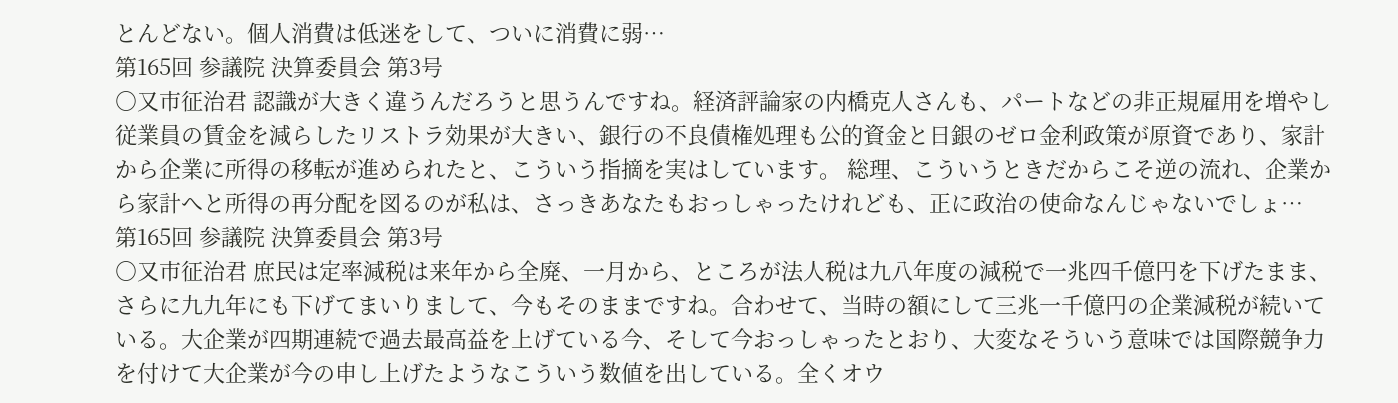とんどない。個人消費は低迷をして、ついに消費に弱…
第165回 参議院 決算委員会 第3号
○又市征治君 認識が大きく違うんだろうと思うんですね。経済評論家の内橋克人さんも、パートなどの非正規雇用を増やし従業員の賃金を減らしたリストラ効果が大きい、銀行の不良債権処理も公的資金と日銀のゼロ金利政策が原資であり、家計から企業に所得の移転が進められたと、こういう指摘を実はしています。 総理、こういうときだからこそ逆の流れ、企業から家計へと所得の再分配を図るのが私は、さっきあなたもおっしゃったけれども、正に政治の使命なんじゃないでしょ…
第165回 参議院 決算委員会 第3号
○又市征治君 庶民は定率減税は来年から全廃、一月から、ところが法人税は九八年度の減税で一兆四千億円を下げたまま、さらに九九年にも下げてまいりまして、今もそのままですね。合わせて、当時の額にして三兆一千億円の企業減税が続いている。大企業が四期連続で過去最高益を上げている今、そして今おっしゃったとおり、大変なそういう意味では国際競争力を付けて大企業が今の申し上げたようなこういう数値を出している。全くオウ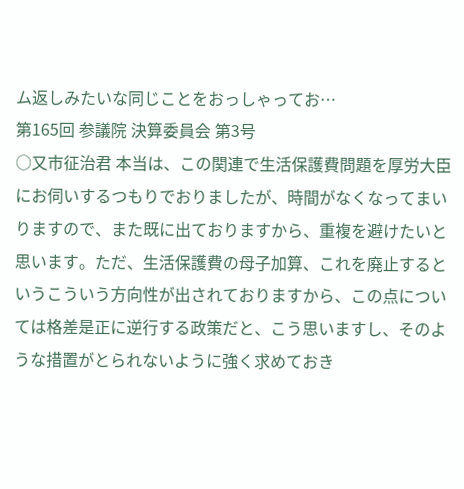ム返しみたいな同じことをおっしゃってお…
第165回 参議院 決算委員会 第3号
○又市征治君 本当は、この関連で生活保護費問題を厚労大臣にお伺いするつもりでおりましたが、時間がなくなってまいりますので、また既に出ておりますから、重複を避けたいと思います。ただ、生活保護費の母子加算、これを廃止するというこういう方向性が出されておりますから、この点については格差是正に逆行する政策だと、こう思いますし、そのような措置がとられないように強く求めておき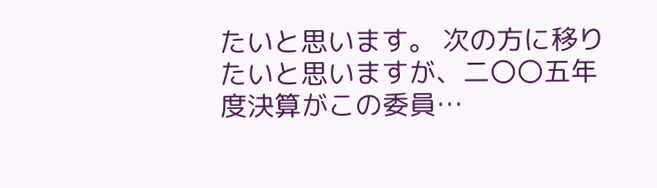たいと思います。 次の方に移りたいと思いますが、二〇〇五年度決算がこの委員…